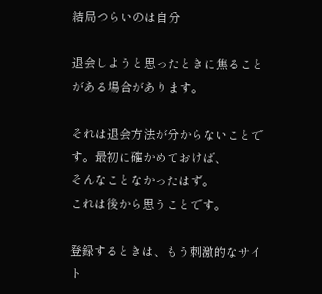結局つらいのは自分

退会しようと思ったときに焦ることがある場合があります。

それは退会方法が分からないことです。最初に確かめておけば、
そんなことなかったはず。
これは後から思うことです。

登録するときは、もう刺激的なサイト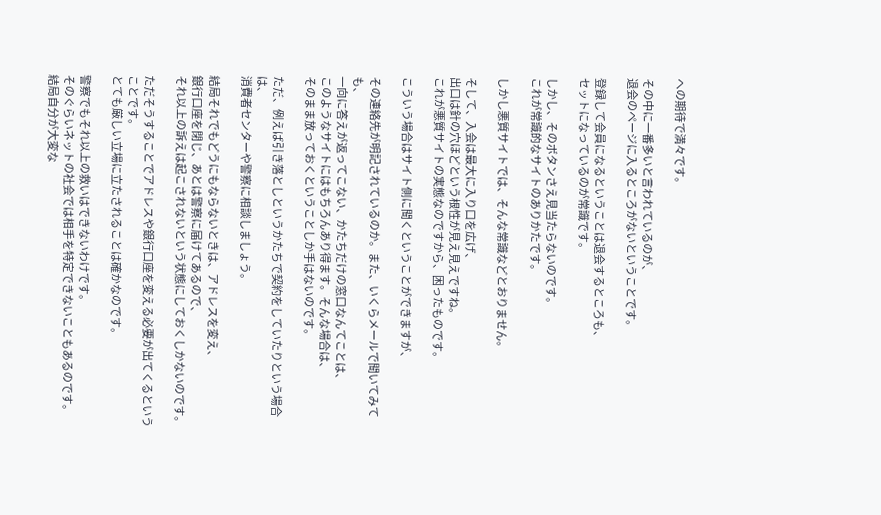への期待で満々です。

その中に一番多いと言われているのが、
退会のページに入るところがないということです。

登録して会員になるということは退会するところも、
セットになっているのが常識です。

しかし、そのボタンさえ見当たらないのです。
これが常識的なサイトのありかたです。

しかし悪質サイトでは、そんな常識などとおりません。

そして、入会は最大に入り口を広げ、
出口は針の穴ほどという根性が見え見えですね。
これが悪質サイトの実態なのですから、困ったものです。

こういう場合はサイト側に聞くということができますが、

その連絡先が明記されているのか。また、いくらメールで聞いてみても、
一向に答えが返ってこない、かたちだけの窓口なんてことは、
このようなサイトにはもちろんあり得ます。そんな場合は、
そのまま放っておくということしか手はないのです。

ただ、例えば引き落としというかたちで契約をしていたりという場合は、
消費者センターや警察に相談しましょう。

結局それでもどうにもならないときは、アドレスを変え、
銀行口座を閉じ、あとは警察に届けてあるので、
それ以上の訴えは起こされないという状態にしておくしかないのです。

ただそうすることでアドレスや銀行口座を変える必要が出てくるということです。
とても厳しい立場に立たされることは確かなのです。

警察でもそれ以上の救いはできないわけです。
そのぐらいネットの社会では相手を特定できないこともあるのです。
結局自分が大変な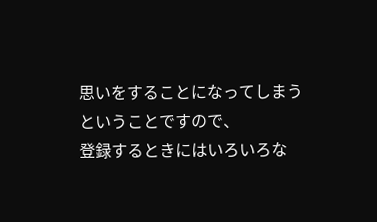思いをすることになってしまうということですので、
登録するときにはいろいろな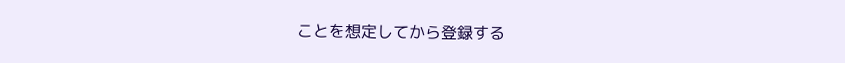ことを想定してから登録する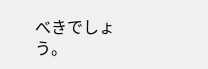べきでしょう。